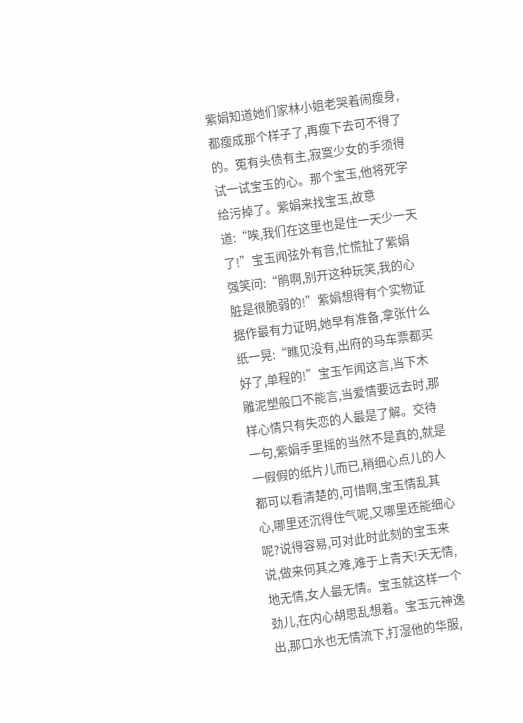紫娟知道她们家林小姐老哭着闹瘦身,都瘦成那个样子了,再瘦下去可不得了的。冤有头债有主,寂寞少女的手须得试一试宝玉的心。那个宝玉,他将死字给污掉了。紫娟来找宝玉,故意道:“唉,我们在这里也是住一天少一天了!”宝玉闻弦外有音,忙慌扯了紫娟强笑问:“鹃啊,别开这种玩笑,我的心脏是很脆弱的!”紫娟想得有个实物证据作最有力证明,她早有准备,拿张什么纸一晃:“瞧见没有,出府的马车票都买好了,单程的!”宝玉乍闻这言,当下木雕泥塑般口不能言,当爱情要远去时,那样心情只有失恋的人最是了解。交待一句,紫娟手里摇的当然不是真的,就是一假假的纸片儿而已,稍细心点儿的人都可以看清楚的,可惜啊,宝玉情乱其心,哪里还沉得住气呢,又哪里还能细心呢?说得容易,可对此时此刻的宝玉来说,做来何其之难,难于上青天!天无情,地无情,女人最无情。宝玉就这样一个劲儿,在内心胡思乱想着。宝玉元神逸出,那口水也无情流下,打湿他的华服,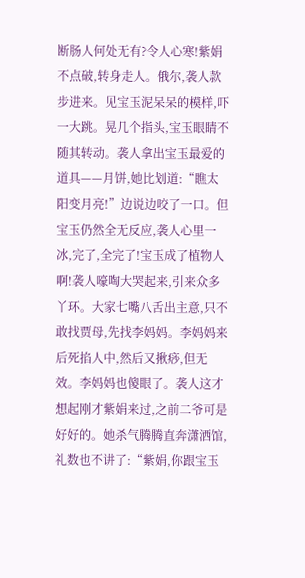断肠人何处无有?令人心寒!紫娟不点破,转身走人。俄尔,袭人款步进来。见宝玉泥呆呆的模样,吓一大跳。晃几个指头,宝玉眼睛不随其转动。袭人拿出宝玉最爱的道具——月饼,她比划道:“瞧太阳变月亮!”边说边咬了一口。但宝玉仍然全无反应,袭人心里一冰,完了,全完了!宝玉成了植物人啊!袭人嚎啕大哭起来,引来众多丫环。大家七嘴八舌出主意,只不敢找贾母,先找李妈妈。李妈妈来后死掐人中,然后又揪痧,但无效。李妈妈也傻眼了。袭人这才想起刚才紫娟来过,之前二爷可是好好的。她杀气腾腾直奔潇洒馆,礼数也不讲了:“紫娟,你跟宝玉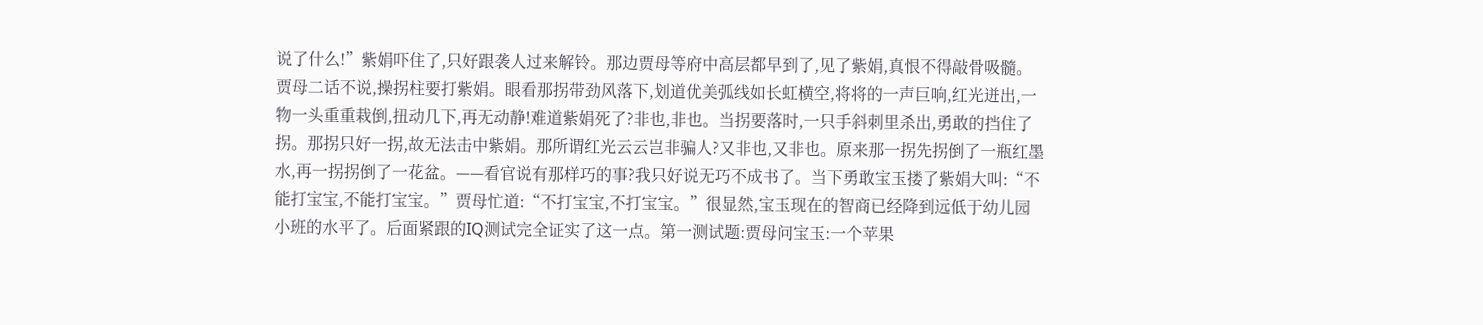说了什么!”紫娟吓住了,只好跟袭人过来解铃。那边贾母等府中高层都早到了,见了紫娟,真恨不得敲骨吸髓。贾母二话不说,操拐柱要打紫娟。眼看那拐带劲风落下,划道优美弧线如长虹横空,将将的一声巨响,红光迸出,一物一头重重栽倒,扭动几下,再无动静!难道紫娟死了?非也,非也。当拐要落时,一只手斜刺里杀出,勇敢的挡住了拐。那拐只好一拐,故无法击中紫娟。那所谓红光云云岂非骗人?又非也,又非也。原来那一拐先拐倒了一瓶红墨水,再一拐拐倒了一花盆。——看官说有那样巧的事?我只好说无巧不成书了。当下勇敢宝玉搂了紫娟大叫:“不能打宝宝,不能打宝宝。”贾母忙道:“不打宝宝,不打宝宝。”很显然,宝玉现在的智商已经降到远低于幼儿园小班的水平了。后面紧跟的IQ测试完全证实了这一点。第一测试题:贾母问宝玉:一个苹果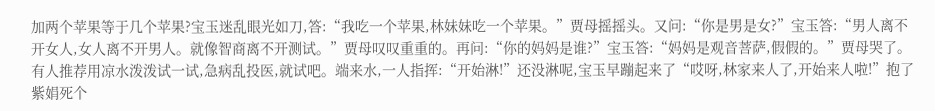加两个苹果等于几个苹果?宝玉迷乱眼光如刀,答:“我吃一个苹果,林妹妹吃一个苹果。”贾母摇摇头。又问:“你是男是女?”宝玉答:“男人离不开女人,女人离不开男人。就像智商离不开测试。”贾母叹叹重重的。再问:“你的妈妈是谁?”宝玉答:“妈妈是观音菩萨,假假的。”贾母哭了。有人推荐用凉水泼泼试一试,急病乱投医,就试吧。端来水,一人指挥:“开始淋!”还没淋呢,宝玉早蹦起来了“哎呀,林家来人了,开始来人啦!”抱了紫娟死个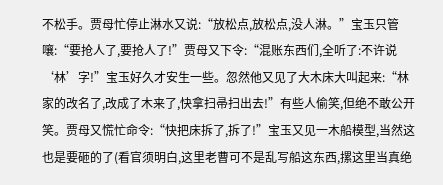不松手。贾母忙停止淋水又说:“放松点,放松点,没人淋。”宝玉只管嚷:“要抢人了,要抢人了!”贾母又下令:“混账东西们,全听了:不许说‘林’字!”宝玉好久才安生一些。忽然他又见了大木床大叫起来:“林家的改名了,改成了木来了,快拿扫帚扫出去!”有些人偷笑,但绝不敢公开笑。贾母又慌忙命令:“快把床拆了,拆了!”宝玉又见一木船模型,当然这也是要砸的了(看官须明白,这里老曹可不是乱写船这东西,摞这里当真绝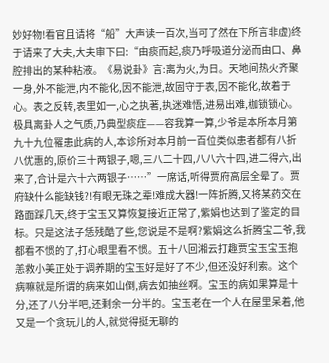妙好物!看官且请将“船”大声读一百次,当可了然在下所言非虚)终于请来了大夫,大夫审下曰:“由痰而起,痰乃呼吸道分泌而由口、鼻腔排出的某种粘液。《易说卦》言:离为火,为日。天地间热火齐聚一身,外不能泄,内不能化,因不能泄,故固守于表,因不能化,故着于心。表之反转,表里如一,心之执著,执迷难悟,进易出难,枷锁锁心。极具离卦人之气质,乃典型痰症——容我算一算,少爷是本所本月第九十九位罹患此病的人,本诊所对本月前一百位类似患者都有八折八优惠的,原价三十两银子,嗯,三八二十四,八八六十四,进二得六,出来了,合计是六十六两银子……”一席话,听得贾府高层全晕了。贾府缺什么能缺钱?!有眼无珠之辈!难成大器!一阵折腾,又将某药交在路面踩几天,终于宝玉又算恢复接近正常了,紫娟也达到了鉴定的目标。只是这法子恁残酷了些,您说是不是啊?紫娟这么折腾宝二爷,我都看不惯的了,打心眼里看不惯。五十八回湘云打趣贾宝玉宝玉抱恙救小美正处于调养期的宝玉好是好了不少,但还没好利索。这个病嘛就是所谓的病来如山倒,病去如抽丝啊。宝玉的病如果算是十分,还了八分半吧,还剩余一分半的。宝玉老在一个人在屋里呆着,他又是一个贪玩儿的人,就觉得挺无聊的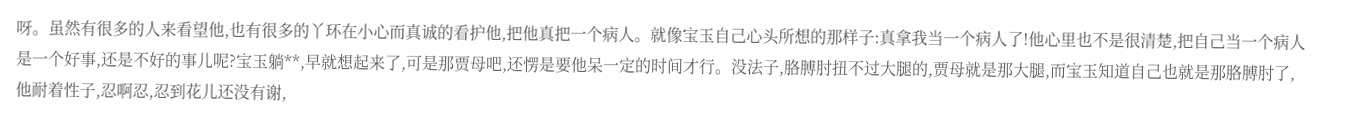呀。虽然有很多的人来看望他,也有很多的丫环在小心而真诚的看护他,把他真把一个病人。就像宝玉自己心头所想的那样子:真拿我当一个病人了!他心里也不是很清楚,把自己当一个病人是一个好事,还是不好的事儿呢?宝玉躺**,早就想起来了,可是那贾母吧,还愣是要他呆一定的时间才行。没法子,胳膊肘扭不过大腿的,贾母就是那大腿,而宝玉知道自己也就是那胳膊肘了,他耐着性子,忍啊忍,忍到花儿还没有谢,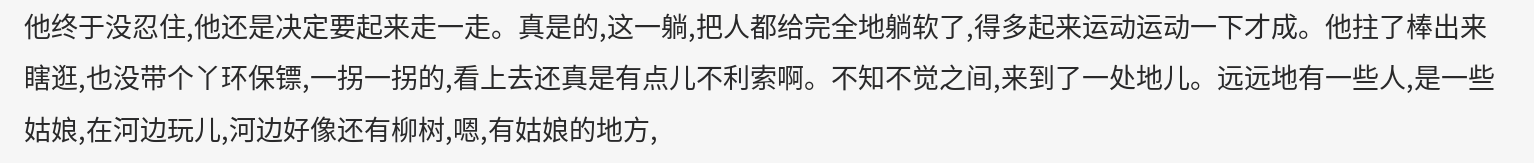他终于没忍住,他还是决定要起来走一走。真是的,这一躺,把人都给完全地躺软了,得多起来运动运动一下才成。他拄了棒出来瞎逛,也没带个丫环保镖,一拐一拐的,看上去还真是有点儿不利索啊。不知不觉之间,来到了一处地儿。远远地有一些人,是一些姑娘,在河边玩儿,河边好像还有柳树,嗯,有姑娘的地方,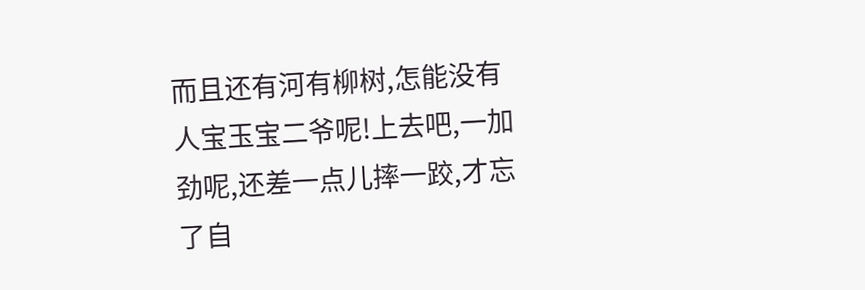而且还有河有柳树,怎能没有人宝玉宝二爷呢!上去吧,一加劲呢,还差一点儿摔一跤,才忘了自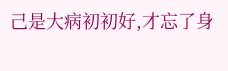己是大病初初好,才忘了身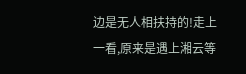边是无人相扶持的!走上一看,原来是遇上湘云等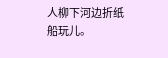人柳下河边折纸船玩儿。